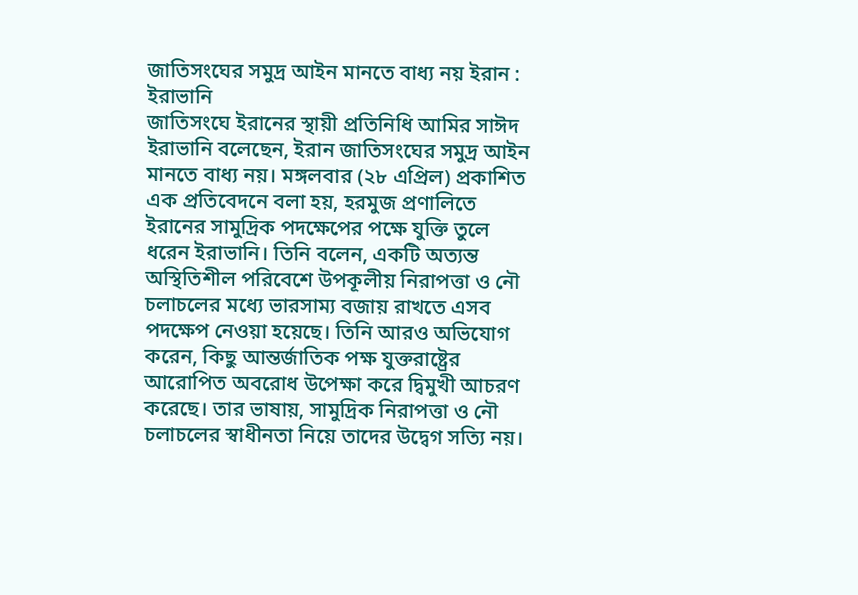জাতিসংঘের সমুদ্র আইন মানতে বাধ্য নয় ইরান : ইরাভানি
জাতিসংঘে ইরানের স্থায়ী প্রতিনিধি আমির সাঈদ ইরাভানি বলেছেন, ইরান জাতিসংঘের সমুদ্র আইন মানতে বাধ্য নয়। মঙ্গলবার (২৮ এপ্রিল) প্রকাশিত এক প্রতিবেদনে বলা হয়, হরমুজ প্রণালিতে ইরানের সামুদ্রিক পদক্ষেপের পক্ষে যুক্তি তুলে ধরেন ইরাভানি। তিনি বলেন, একটি অত্যন্ত অস্থিতিশীল পরিবেশে উপকূলীয় নিরাপত্তা ও নৌ চলাচলের মধ্যে ভারসাম্য বজায় রাখতে এসব পদক্ষেপ নেওয়া হয়েছে। তিনি আরও অভিযোগ করেন, কিছু আন্তর্জাতিক পক্ষ যুক্তরাষ্ট্রের আরোপিত অবরোধ উপেক্ষা করে দ্বিমুখী আচরণ করেছে। তার ভাষায়, সামুদ্রিক নিরাপত্তা ও নৌ চলাচলের স্বাধীনতা নিয়ে তাদের উদ্বেগ সত্যি নয়।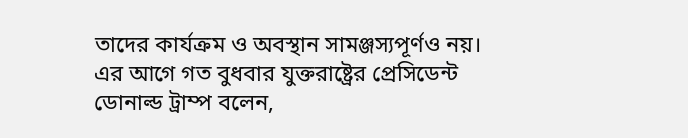তাদের কার্যক্রম ও অবস্থান সামঞ্জস্যপূর্ণও নয়। এর আগে গত বুধবার যুক্তরাষ্ট্রের প্রেসিডেন্ট ডোনাল্ড ট্রাম্প বলেন,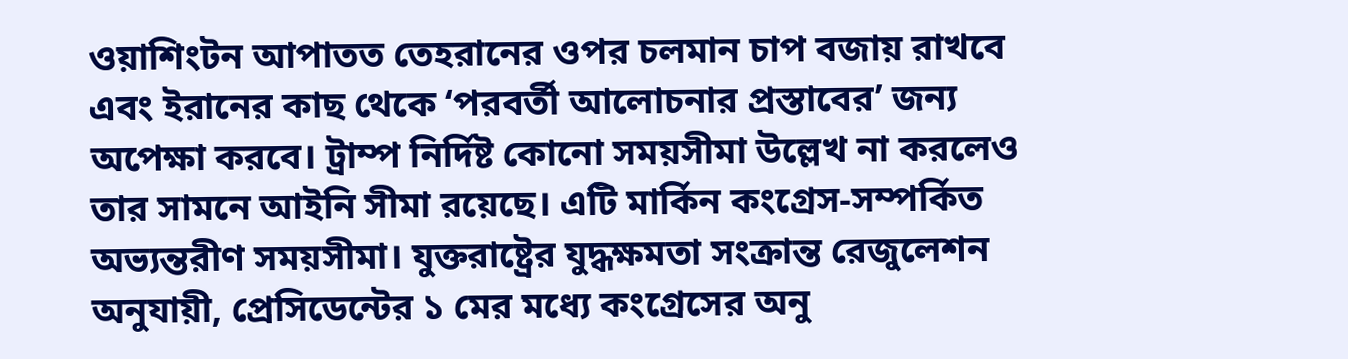ওয়াশিংটন আপাতত তেহরানের ওপর চলমান চাপ বজায় রাখবে এবং ইরানের কাছ থেকে ‘পরবর্তী আলোচনার প্রস্তাবের’ জন্য অপেক্ষা করবে। ট্রাম্প নির্দিষ্ট কোনো সময়সীমা উল্লেখ না করলেও তার সামনে আইনি সীমা রয়েছে। এটি মার্কিন কংগ্রেস-সম্পর্কিত অভ্যন্তরীণ সময়সীমা। যুক্তরাষ্ট্রের যুদ্ধক্ষমতা সংক্রান্ত রেজুলেশন অনুযায়ী, প্রেসিডেন্টের ১ মের মধ্যে কংগ্রেসের অনু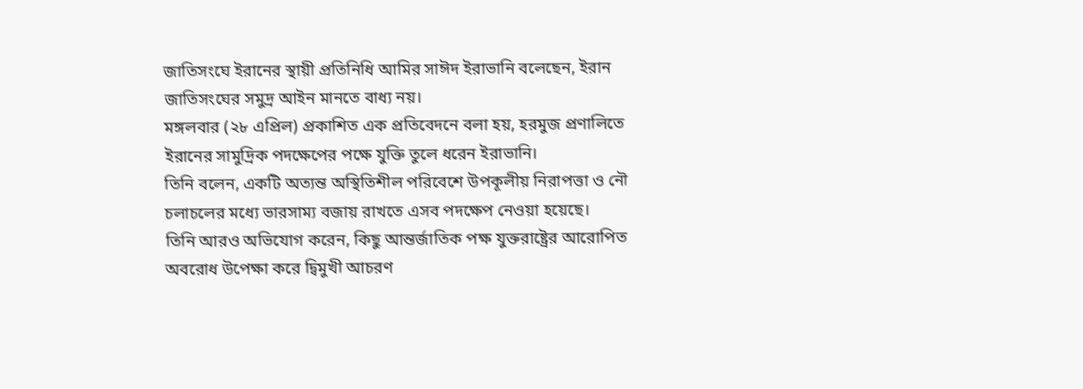জাতিসংঘে ইরানের স্থায়ী প্রতিনিধি আমির সাঈদ ইরাভানি বলেছেন, ইরান জাতিসংঘের সমুদ্র আইন মানতে বাধ্য নয়।
মঙ্গলবার (২৮ এপ্রিল) প্রকাশিত এক প্রতিবেদনে বলা হয়, হরমুজ প্রণালিতে ইরানের সামুদ্রিক পদক্ষেপের পক্ষে যুক্তি তুলে ধরেন ইরাভানি।
তিনি বলেন, একটি অত্যন্ত অস্থিতিশীল পরিবেশে উপকূলীয় নিরাপত্তা ও নৌ চলাচলের মধ্যে ভারসাম্য বজায় রাখতে এসব পদক্ষেপ নেওয়া হয়েছে।
তিনি আরও অভিযোগ করেন, কিছু আন্তর্জাতিক পক্ষ যুক্তরাষ্ট্রের আরোপিত অবরোধ উপেক্ষা করে দ্বিমুখী আচরণ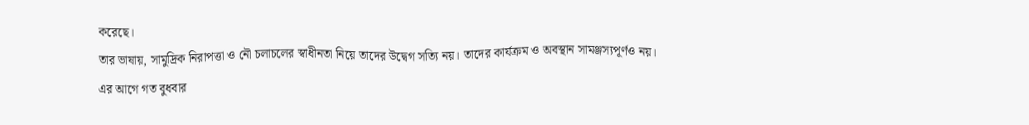করেছে।
তার ভাষায়, সামুদ্রিক নিরাপত্তা ও নৌ চলাচলের স্বাধীনতা নিয়ে তাদের উদ্বেগ সত্যি নয়। তাদের কার্যক্রম ও অবস্থান সামঞ্জস্যপূর্ণও নয়।
এর আগে গত বুধবার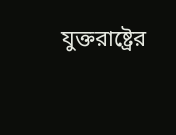যুক্তরাষ্ট্রের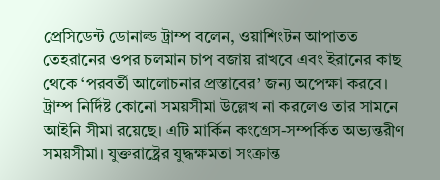প্রেসিডেন্ট ডোনাল্ড ট্রাম্প বলেন, ওয়াশিংটন আপাতত তেহরানের ওপর চলমান চাপ বজায় রাখবে এবং ইরানের কাছ থেকে ‘পরবর্তী আলোচনার প্রস্তাবের’ জন্য অপেক্ষা করবে।
ট্রাম্প নির্দিষ্ট কোনো সময়সীমা উল্লেখ না করলেও তার সামনে আইনি সীমা রয়েছে। এটি মার্কিন কংগ্রেস-সম্পর্কিত অভ্যন্তরীণ সময়সীমা। যুক্তরাষ্ট্রের যুদ্ধক্ষমতা সংক্রান্ত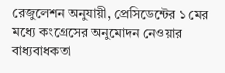রেজুলেশন অনুযায়ী, প্রেসিডেন্টের ১ মের মধ্যে কংগ্রেসের অনুমোদন নেওয়ার বাধ্যবাধকতা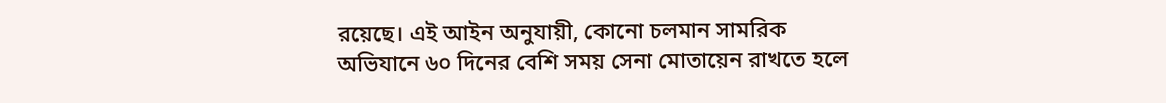রয়েছে। এই আইন অনুযায়ী, কোনো চলমান সামরিক অভিযানে ৬০ দিনের বেশি সময় সেনা মোতায়েন রাখতে হলে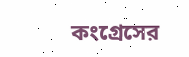কংগ্রেসের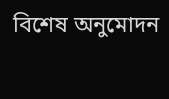বিশেষ অনুমোদন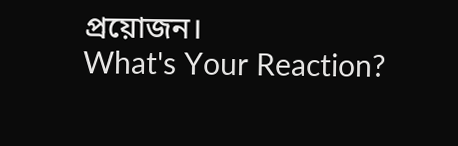প্রয়োজন।
What's Your Reaction?